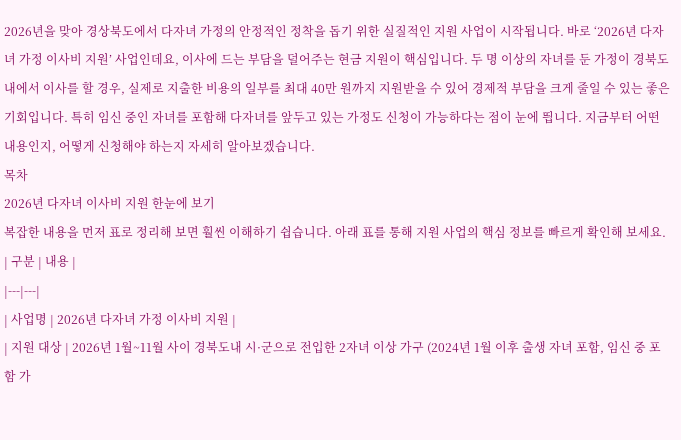2026년을 맞아 경상북도에서 다자녀 가정의 안정적인 정착을 돕기 위한 실질적인 지원 사업이 시작됩니다. 바로 ‘2026년 다자녀 가정 이사비 지원’ 사업인데요, 이사에 드는 부담을 덜어주는 현금 지원이 핵심입니다. 두 명 이상의 자녀를 둔 가정이 경북도 내에서 이사를 할 경우, 실제로 지출한 비용의 일부를 최대 40만 원까지 지원받을 수 있어 경제적 부담을 크게 줄일 수 있는 좋은 기회입니다. 특히 임신 중인 자녀를 포함해 다자녀를 앞두고 있는 가정도 신청이 가능하다는 점이 눈에 띕니다. 지금부터 어떤 내용인지, 어떻게 신청해야 하는지 자세히 알아보겠습니다.
목차
2026년 다자녀 이사비 지원 한눈에 보기
복잡한 내용을 먼저 표로 정리해 보면 훨씬 이해하기 쉽습니다. 아래 표를 통해 지원 사업의 핵심 정보를 빠르게 확인해 보세요.
| 구분 | 내용 |
|---|---|
| 사업명 | 2026년 다자녀 가정 이사비 지원 |
| 지원 대상 | 2026년 1월~11월 사이 경북도내 시·군으로 전입한 2자녀 이상 가구 (2024년 1월 이후 출생 자녀 포함, 임신 중 포함 가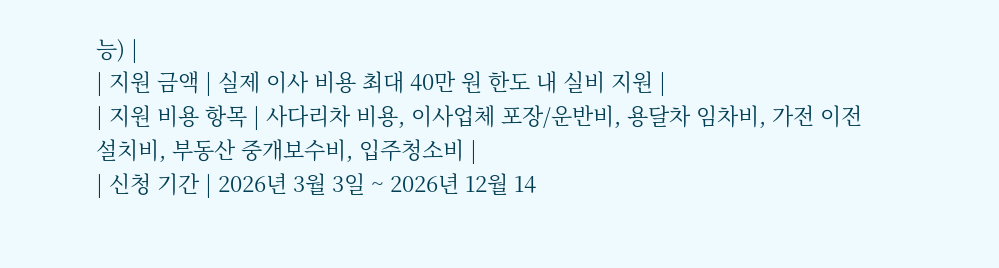능) |
| 지원 금액 | 실제 이사 비용 최대 40만 원 한도 내 실비 지원 |
| 지원 비용 항목 | 사다리차 비용, 이사업체 포장/운반비, 용달차 임차비, 가전 이전 설치비, 부동산 중개보수비, 입주청소비 |
| 신청 기간 | 2026년 3월 3일 ~ 2026년 12월 14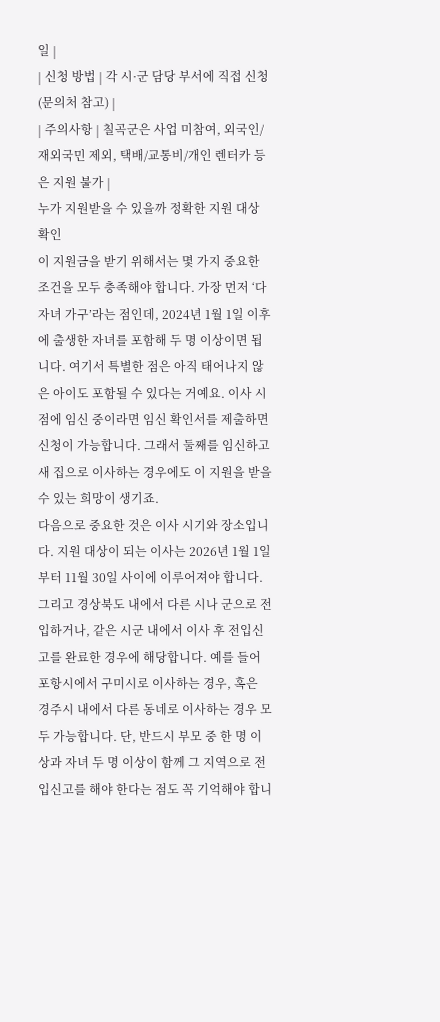일 |
| 신청 방법 | 각 시·군 담당 부서에 직접 신청 (문의처 참고) |
| 주의사항 | 칠곡군은 사업 미참여, 외국인/재외국민 제외, 택배/교통비/개인 렌터카 등은 지원 불가 |
누가 지원받을 수 있을까 정확한 지원 대상 확인
이 지원금을 받기 위해서는 몇 가지 중요한 조건을 모두 충족해야 합니다. 가장 먼저 ‘다자녀 가구’라는 점인데, 2024년 1월 1일 이후에 출생한 자녀를 포함해 두 명 이상이면 됩니다. 여기서 특별한 점은 아직 태어나지 않은 아이도 포함될 수 있다는 거예요. 이사 시점에 임신 중이라면 임신 확인서를 제출하면 신청이 가능합니다. 그래서 둘째를 임신하고 새 집으로 이사하는 경우에도 이 지원을 받을 수 있는 희망이 생기죠.
다음으로 중요한 것은 이사 시기와 장소입니다. 지원 대상이 되는 이사는 2026년 1월 1일부터 11월 30일 사이에 이루어져야 합니다. 그리고 경상북도 내에서 다른 시나 군으로 전입하거나, 같은 시군 내에서 이사 후 전입신고를 완료한 경우에 해당합니다. 예를 들어 포항시에서 구미시로 이사하는 경우, 혹은 경주시 내에서 다른 동네로 이사하는 경우 모두 가능합니다. 단, 반드시 부모 중 한 명 이상과 자녀 두 명 이상이 함께 그 지역으로 전입신고를 해야 한다는 점도 꼭 기억해야 합니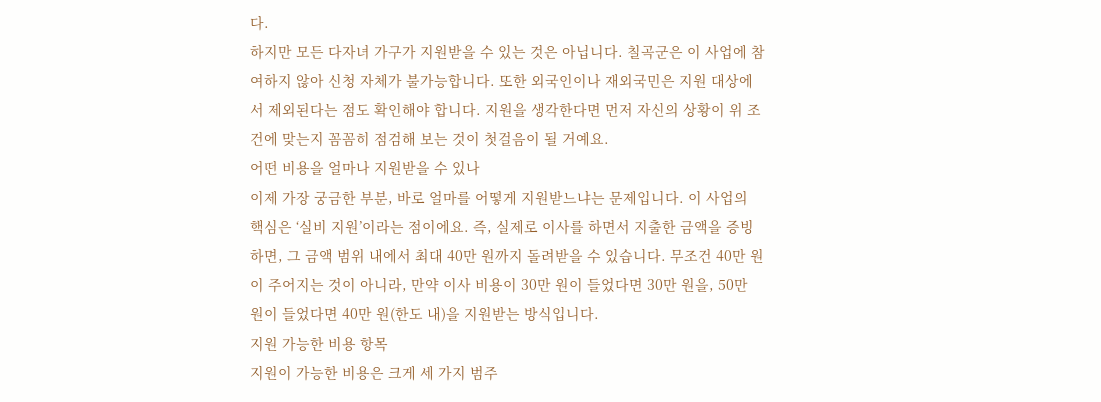다.
하지만 모든 다자녀 가구가 지원받을 수 있는 것은 아닙니다. 칠곡군은 이 사업에 참여하지 않아 신청 자체가 불가능합니다. 또한 외국인이나 재외국민은 지원 대상에서 제외된다는 점도 확인해야 합니다. 지원을 생각한다면 먼저 자신의 상황이 위 조건에 맞는지 꼼꼼히 점검해 보는 것이 첫걸음이 될 거예요.
어떤 비용을 얼마나 지원받을 수 있나
이제 가장 궁금한 부분, 바로 얼마를 어떻게 지원받느냐는 문제입니다. 이 사업의 핵심은 ‘실비 지원’이라는 점이에요. 즉, 실제로 이사를 하면서 지출한 금액을 증빙하면, 그 금액 범위 내에서 최대 40만 원까지 돌려받을 수 있습니다. 무조건 40만 원이 주어지는 것이 아니라, 만약 이사 비용이 30만 원이 들었다면 30만 원을, 50만 원이 들었다면 40만 원(한도 내)을 지원받는 방식입니다.
지원 가능한 비용 항목
지원이 가능한 비용은 크게 세 가지 범주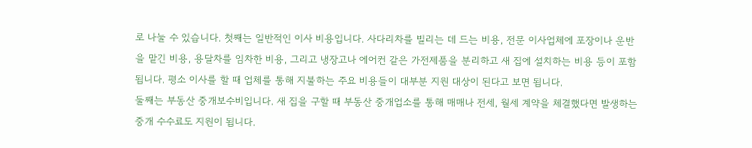로 나눌 수 있습니다. 첫째는 일반적인 이사 비용입니다. 사다리차를 빌리는 데 드는 비용, 전문 이사업체에 포장이나 운반을 맡긴 비용, 용달차를 임차한 비용, 그리고 냉장고나 에어컨 같은 가전제품을 분리하고 새 집에 설치하는 비용 등이 포함됩니다. 평소 이사를 할 때 업체를 통해 지불하는 주요 비용들이 대부분 지원 대상이 된다고 보면 됩니다.
둘째는 부동산 중개보수비입니다. 새 집을 구할 때 부동산 중개업소를 통해 매매나 전세, 월세 계약을 체결했다면 발생하는 중개 수수료도 지원이 됩니다.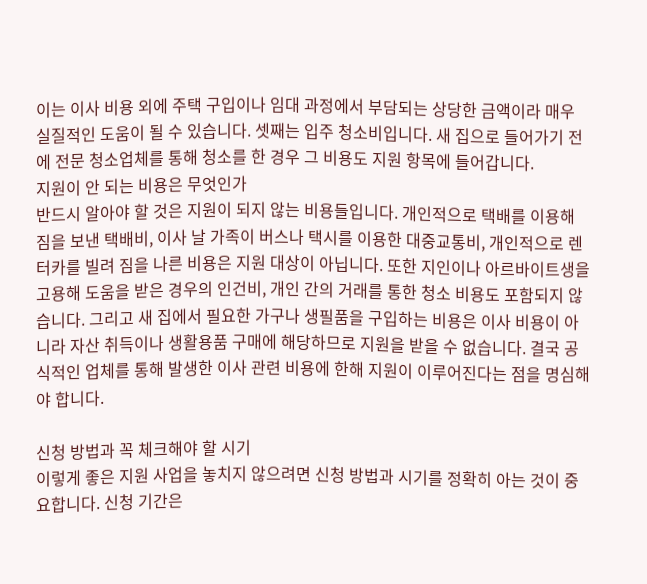이는 이사 비용 외에 주택 구입이나 임대 과정에서 부담되는 상당한 금액이라 매우 실질적인 도움이 될 수 있습니다. 셋째는 입주 청소비입니다. 새 집으로 들어가기 전에 전문 청소업체를 통해 청소를 한 경우 그 비용도 지원 항목에 들어갑니다.
지원이 안 되는 비용은 무엇인가
반드시 알아야 할 것은 지원이 되지 않는 비용들입니다. 개인적으로 택배를 이용해 짐을 보낸 택배비, 이사 날 가족이 버스나 택시를 이용한 대중교통비, 개인적으로 렌터카를 빌려 짐을 나른 비용은 지원 대상이 아닙니다. 또한 지인이나 아르바이트생을 고용해 도움을 받은 경우의 인건비, 개인 간의 거래를 통한 청소 비용도 포함되지 않습니다. 그리고 새 집에서 필요한 가구나 생필품을 구입하는 비용은 이사 비용이 아니라 자산 취득이나 생활용품 구매에 해당하므로 지원을 받을 수 없습니다. 결국 공식적인 업체를 통해 발생한 이사 관련 비용에 한해 지원이 이루어진다는 점을 명심해야 합니다.

신청 방법과 꼭 체크해야 할 시기
이렇게 좋은 지원 사업을 놓치지 않으려면 신청 방법과 시기를 정확히 아는 것이 중요합니다. 신청 기간은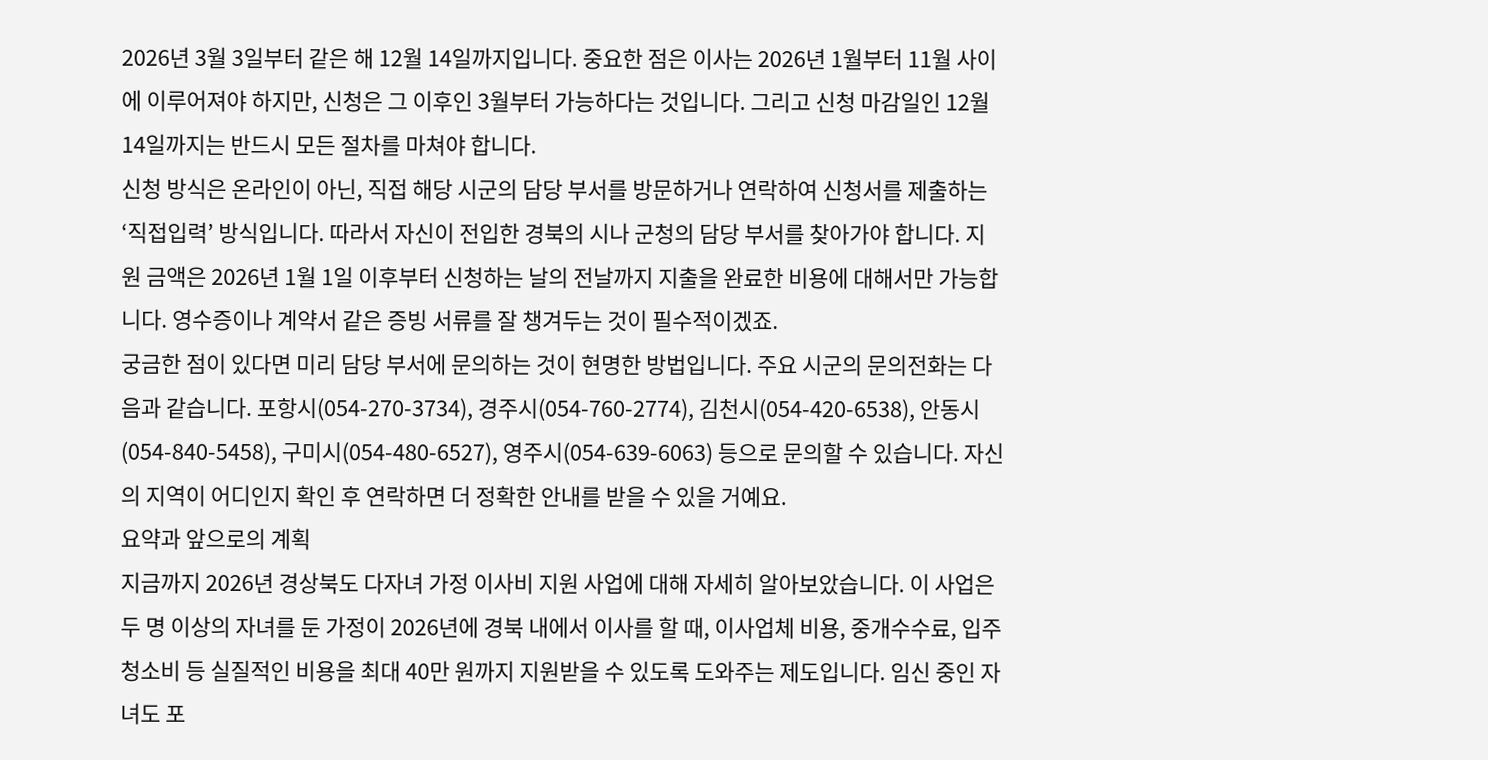2026년 3월 3일부터 같은 해 12월 14일까지입니다. 중요한 점은 이사는 2026년 1월부터 11월 사이에 이루어져야 하지만, 신청은 그 이후인 3월부터 가능하다는 것입니다. 그리고 신청 마감일인 12월 14일까지는 반드시 모든 절차를 마쳐야 합니다.
신청 방식은 온라인이 아닌, 직접 해당 시군의 담당 부서를 방문하거나 연락하여 신청서를 제출하는 ‘직접입력’ 방식입니다. 따라서 자신이 전입한 경북의 시나 군청의 담당 부서를 찾아가야 합니다. 지원 금액은 2026년 1월 1일 이후부터 신청하는 날의 전날까지 지출을 완료한 비용에 대해서만 가능합니다. 영수증이나 계약서 같은 증빙 서류를 잘 챙겨두는 것이 필수적이겠죠.
궁금한 점이 있다면 미리 담당 부서에 문의하는 것이 현명한 방법입니다. 주요 시군의 문의전화는 다음과 같습니다. 포항시(054-270-3734), 경주시(054-760-2774), 김천시(054-420-6538), 안동시(054-840-5458), 구미시(054-480-6527), 영주시(054-639-6063) 등으로 문의할 수 있습니다. 자신의 지역이 어디인지 확인 후 연락하면 더 정확한 안내를 받을 수 있을 거예요.
요약과 앞으로의 계획
지금까지 2026년 경상북도 다자녀 가정 이사비 지원 사업에 대해 자세히 알아보았습니다. 이 사업은 두 명 이상의 자녀를 둔 가정이 2026년에 경북 내에서 이사를 할 때, 이사업체 비용, 중개수수료, 입주청소비 등 실질적인 비용을 최대 40만 원까지 지원받을 수 있도록 도와주는 제도입니다. 임신 중인 자녀도 포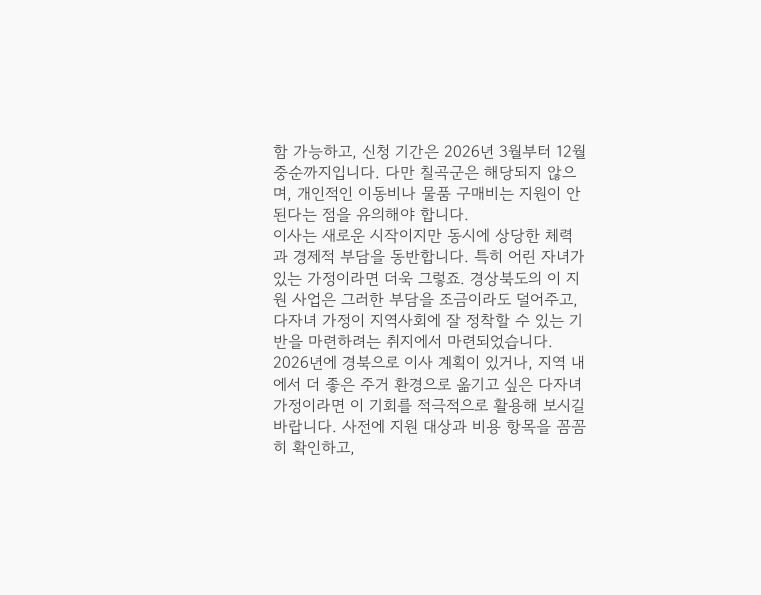함 가능하고, 신청 기간은 2026년 3월부터 12월 중순까지입니다. 다만 칠곡군은 해당되지 않으며, 개인적인 이동비나 물품 구매비는 지원이 안 된다는 점을 유의해야 합니다.
이사는 새로운 시작이지만 동시에 상당한 체력과 경제적 부담을 동반합니다. 특히 어린 자녀가 있는 가정이라면 더욱 그렇죠. 경상북도의 이 지원 사업은 그러한 부담을 조금이라도 덜어주고, 다자녀 가정이 지역사회에 잘 정착할 수 있는 기반을 마련하려는 취지에서 마련되었습니다. 2026년에 경북으로 이사 계획이 있거나, 지역 내에서 더 좋은 주거 환경으로 옮기고 싶은 다자녀 가정이라면 이 기회를 적극적으로 활용해 보시길 바랍니다. 사전에 지원 대상과 비용 항목을 꼼꼼히 확인하고,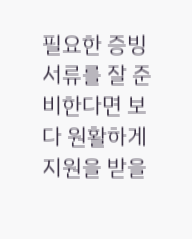필요한 증빙 서류를 잘 준비한다면 보다 원활하게 지원을 받을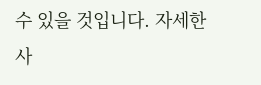수 있을 것입니다. 자세한 사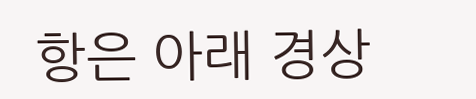항은 아래 경상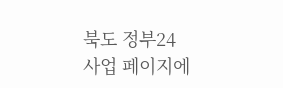북도 정부24 사업 페이지에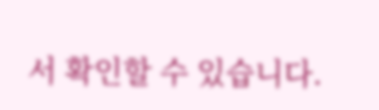서 확인할 수 있습니다.